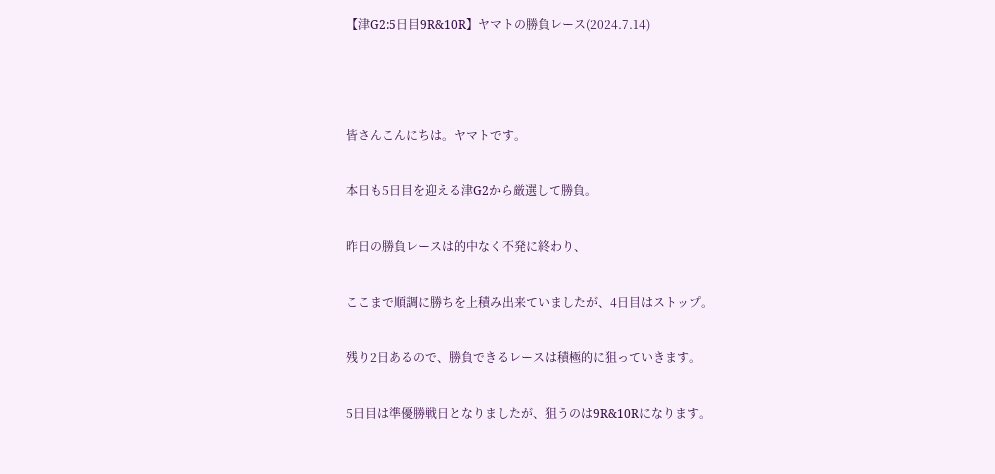【津G2:5日目9R&10R】ヤマトの勝負レース(2024.7.14)



皆さんこんにちは。ヤマトです。

本日も5日目を迎える津G2から厳選して勝負。

昨日の勝負レースは的中なく不発に終わり、

ここまで順調に勝ちを上積み出来ていましたが、4日目はストップ。

残り2日あるので、勝負できるレースは積極的に狙っていきます。

5日目は準優勝戦日となりましたが、狙うのは9R&10Rになります。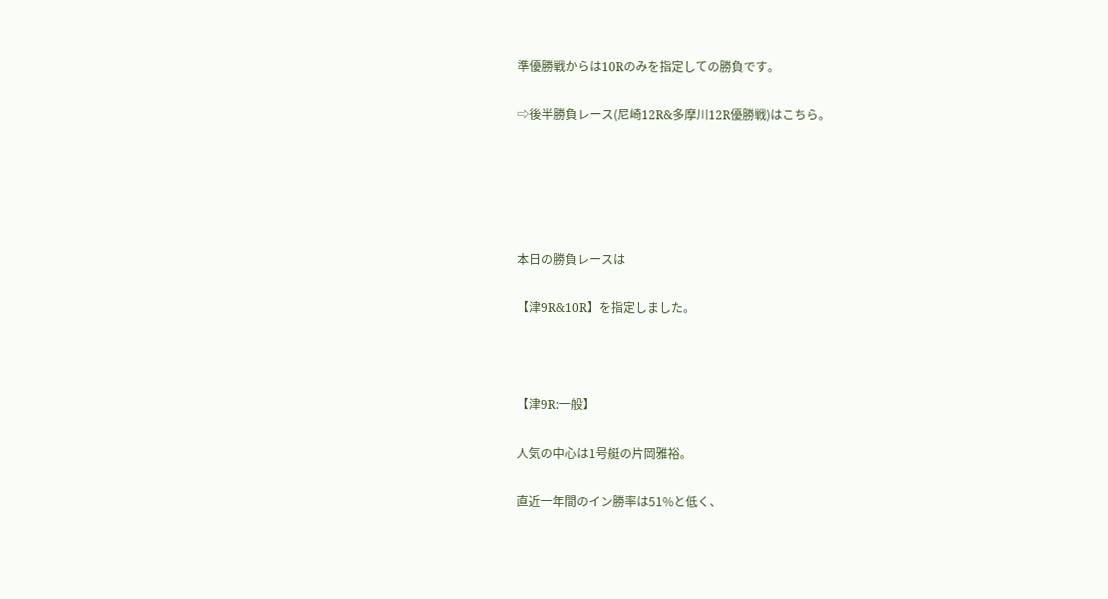準優勝戦からは10Rのみを指定しての勝負です。

⇨後半勝負レース(尼崎12R&多摩川12R優勝戦)はこちら。





本日の勝負レースは

【津9R&10R】を指定しました。



【津9R:一般】

人気の中心は1号艇の片岡雅裕。

直近一年間のイン勝率は51%と低く、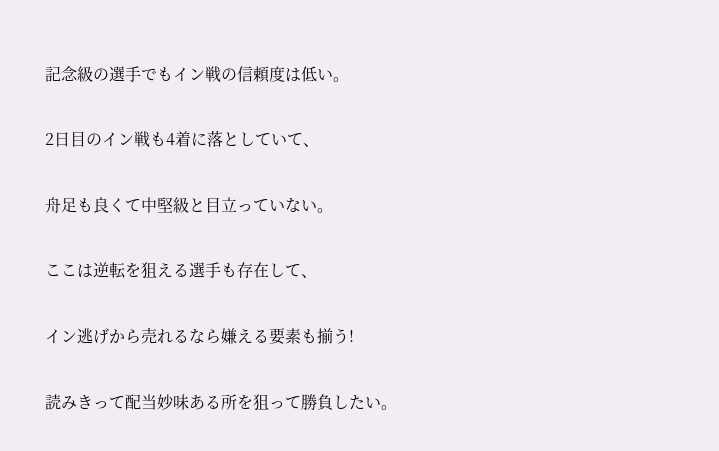記念級の選手でもイン戦の信頼度は低い。

2日目のイン戦も4着に落としていて、

舟足も良くて中堅級と目立っていない。

ここは逆転を狙える選手も存在して、

イン逃げから売れるなら嫌える要素も揃う!

読みきって配当妙味ある所を狙って勝負したい。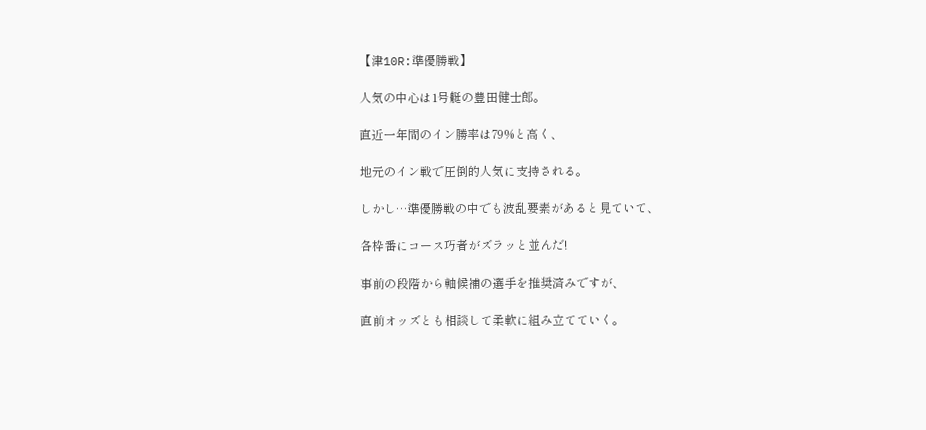【津10R:準優勝戦】

人気の中心は1号艇の豊田健士郎。

直近一年間のイン勝率は79%と高く、

地元のイン戦で圧倒的人気に支持される。

しかし…準優勝戦の中でも波乱要素があると見ていて、

各枠番にコース巧者がズラッと並んだ!

事前の段階から軸候補の選手を推奨済みですが、

直前オッズとも相談して柔軟に組み立てていく。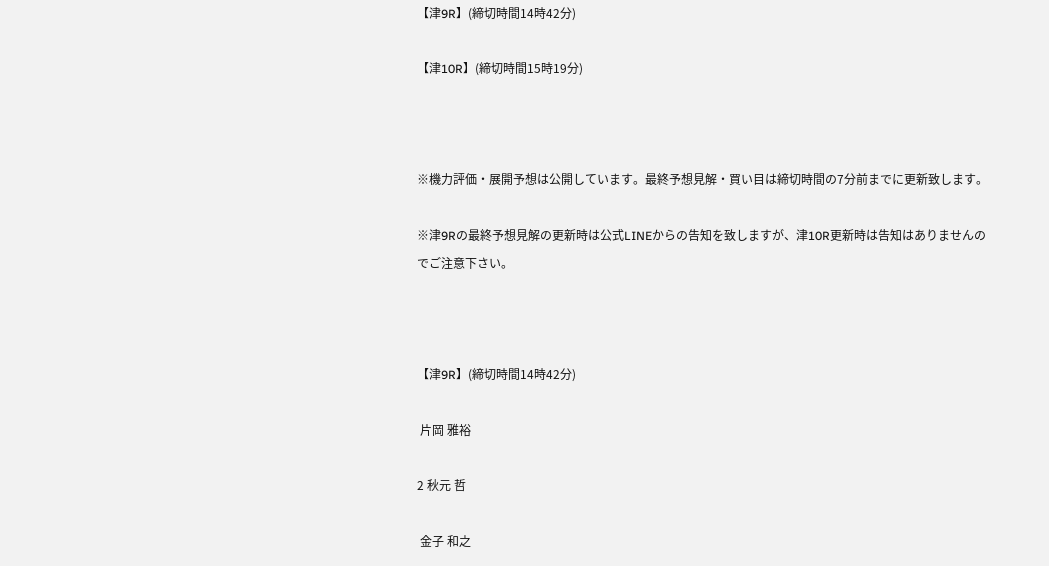【津9R】(締切時間14時42分)

【津10R】(締切時間15時19分)



※機力評価・展開予想は公開しています。最終予想見解・買い目は締切時間の7分前までに更新致します。

※津9Rの最終予想見解の更新時は公式LINEからの告知を致しますが、津10R更新時は告知はありませんのでご注意下さい。



【津9R】(締切時間14時42分)

 片岡 雅裕

2 秋元 哲

 金子 和之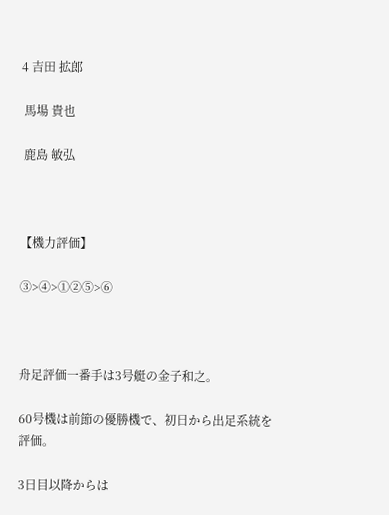4 吉田 拡郎

 馬場 貴也

 鹿島 敏弘



【機力評価】

③>④>①②⑤>⑥



舟足評価一番手は3号艇の金子和之。

60号機は前節の優勝機で、初日から出足系統を評価。

3日目以降からは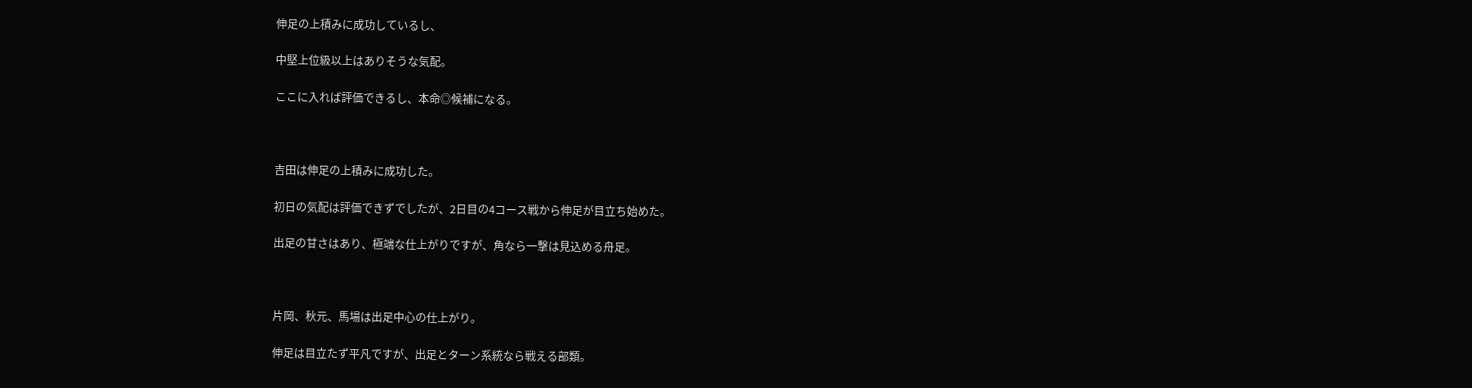伸足の上積みに成功しているし、

中堅上位級以上はありそうな気配。

ここに入れば評価できるし、本命◎候補になる。



吉田は伸足の上積みに成功した。

初日の気配は評価できずでしたが、2日目の4コース戦から伸足が目立ち始めた。

出足の甘さはあり、極端な仕上がりですが、角なら一撃は見込める舟足。



片岡、秋元、馬場は出足中心の仕上がり。

伸足は目立たず平凡ですが、出足とターン系統なら戦える部類。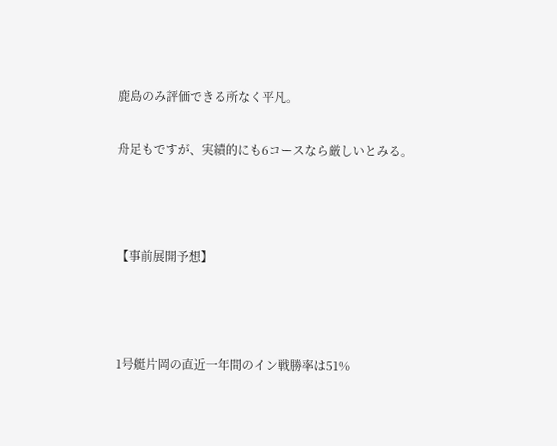鹿島のみ評価できる所なく平凡。

舟足もですが、実績的にも6コースなら厳しいとみる。



【事前展開予想】



1号艇片岡の直近一年間のイン戦勝率は51%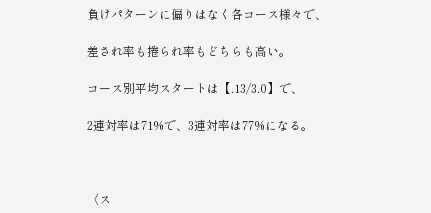負けパターンに偏りはなく各コース様々で、

差され率も捲られ率もどちらも高い。

コース別平均スタートは【.13/3.0】で、

2連対率は71%で、3連対率は77%になる。



〈ス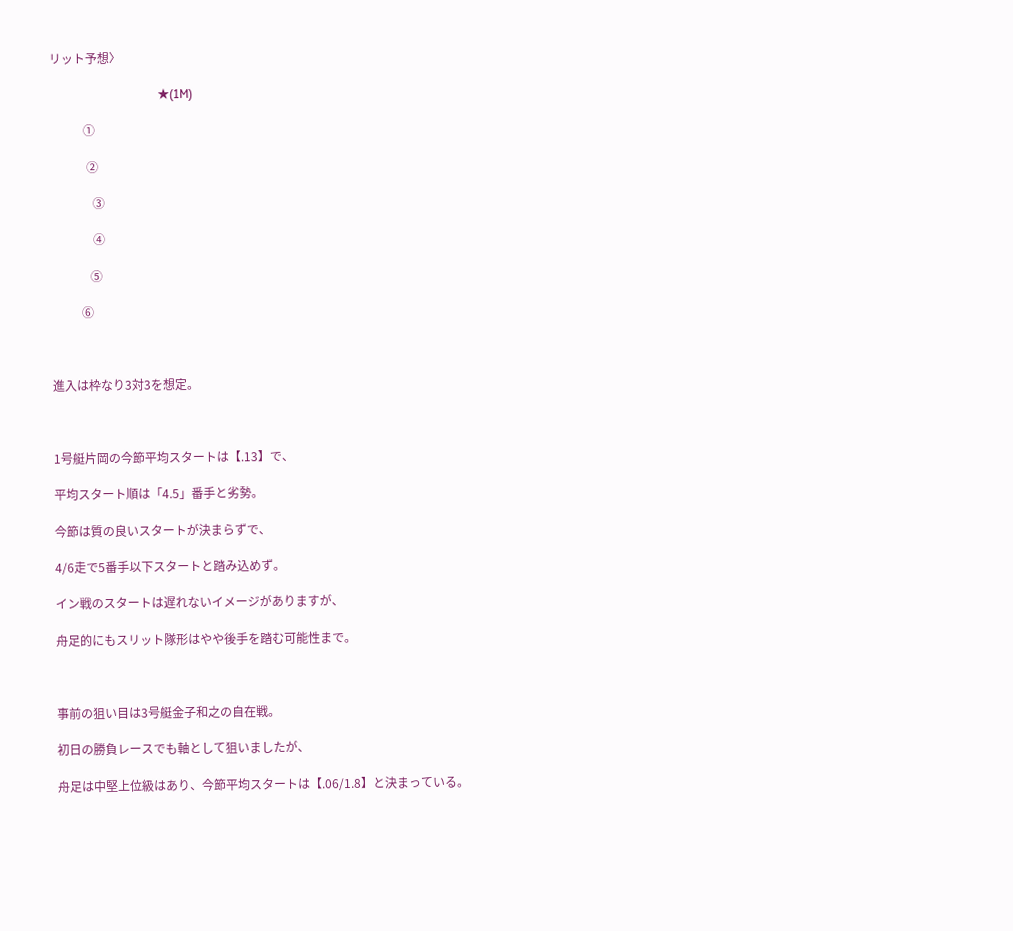リット予想〉

                                    ★(1M)

           ①

            ②

              ③

              ④

             ⑤

          ⑥



進入は枠なり3対3を想定。



1号艇片岡の今節平均スタートは【.13】で、

平均スタート順は「4.5」番手と劣勢。

今節は質の良いスタートが決まらずで、

4/6走で5番手以下スタートと踏み込めず。

イン戦のスタートは遅れないイメージがありますが、

舟足的にもスリット隊形はやや後手を踏む可能性まで。



事前の狙い目は3号艇金子和之の自在戦。

初日の勝負レースでも軸として狙いましたが、

舟足は中堅上位級はあり、今節平均スタートは【.06/1.8】と決まっている。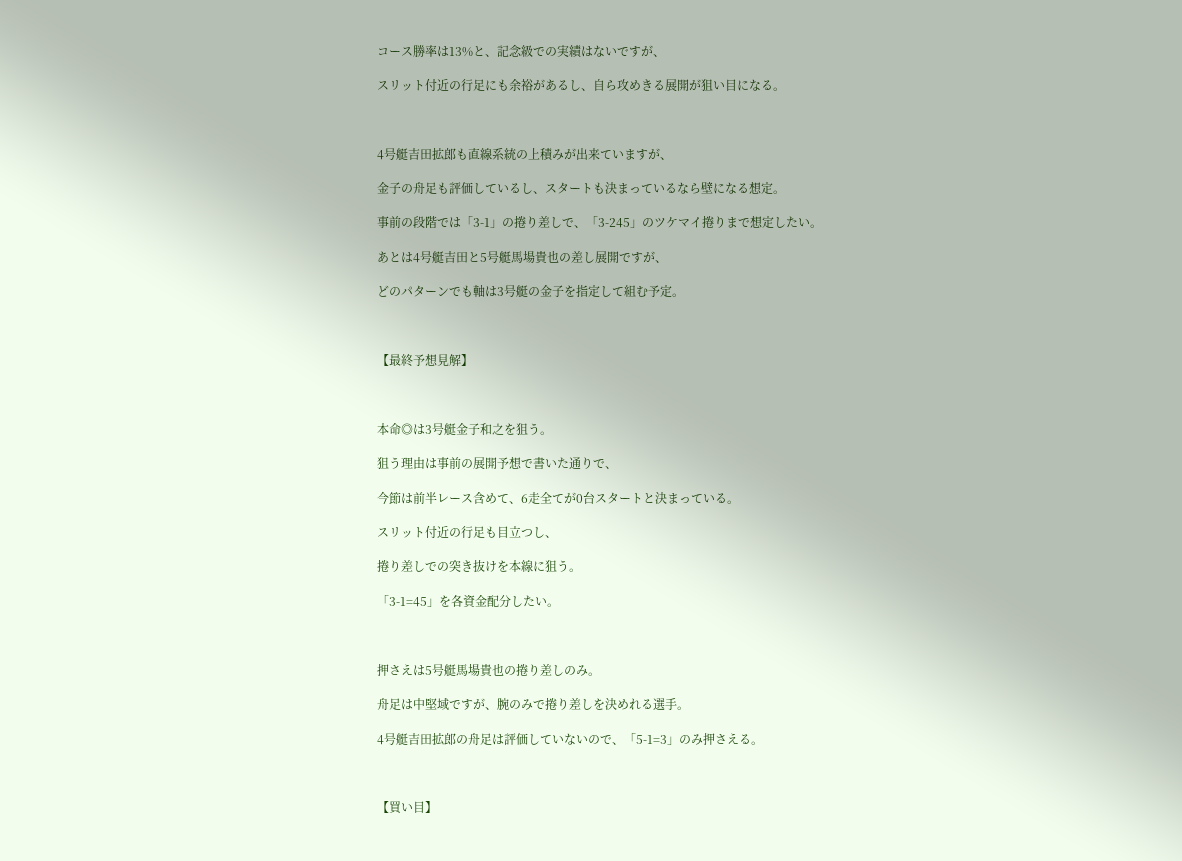コース勝率は13%と、記念級での実績はないですが、

スリット付近の行足にも余裕があるし、自ら攻めきる展開が狙い目になる。



4号艇吉田拡郎も直線系統の上積みが出来ていますが、

金子の舟足も評価しているし、スタートも決まっているなら壁になる想定。

事前の段階では「3-1」の捲り差しで、「3-245」のツケマイ捲りまで想定したい。

あとは4号艇吉田と5号艇馬場貴也の差し展開ですが、

どのパターンでも軸は3号艇の金子を指定して組む予定。



【最終予想見解】



本命◎は3号艇金子和之を狙う。

狙う理由は事前の展開予想で書いた通りで、

今節は前半レース含めて、6走全てが0台スタートと決まっている。

スリット付近の行足も目立つし、

捲り差しでの突き抜けを本線に狙う。

「3-1=45」を各資金配分したい。



押さえは5号艇馬場貴也の捲り差しのみ。

舟足は中堅域ですが、腕のみで捲り差しを決めれる選手。

4号艇吉田拡郎の舟足は評価していないので、「5-1=3」のみ押さえる。



【買い目】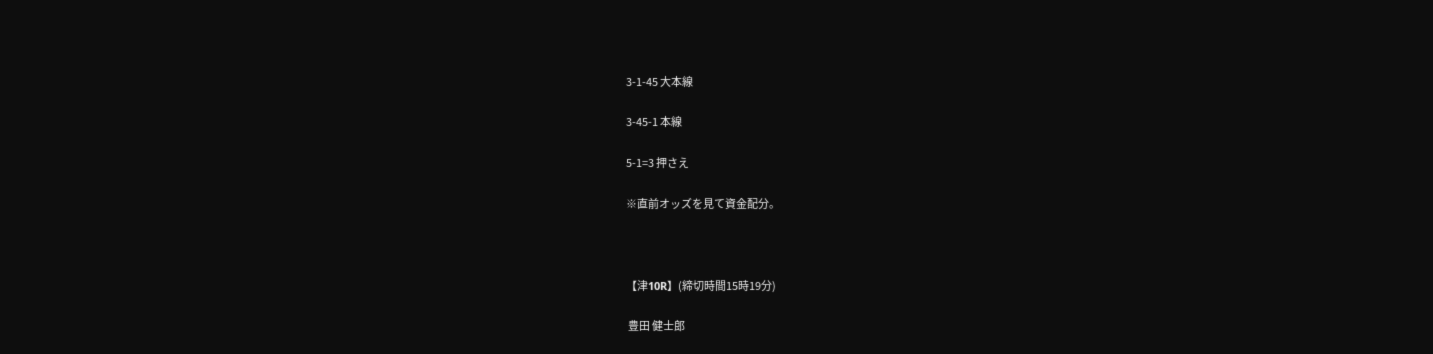3-1-45 大本線

3-45-1 本線

5-1=3 押さえ

※直前オッズを見て資金配分。



【津10R】(締切時間15時19分)

 豊田 健士郎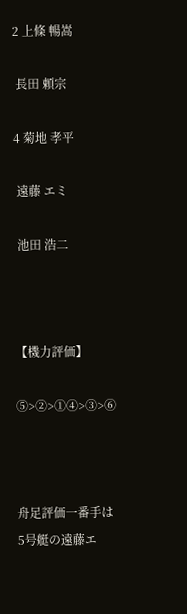2 上條 暢嵩

 長田 頼宗

4 菊地 孝平

 遠藤 エミ

 池田 浩二



【機力評価】

⑤>②>①④>③>⑥



舟足評価一番手は5号艇の遠藤エ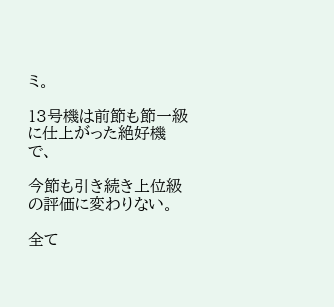ミ。

13号機は前節も節一級に仕上がった絶好機で、

今節も引き続き上位級の評価に変わりない。

全て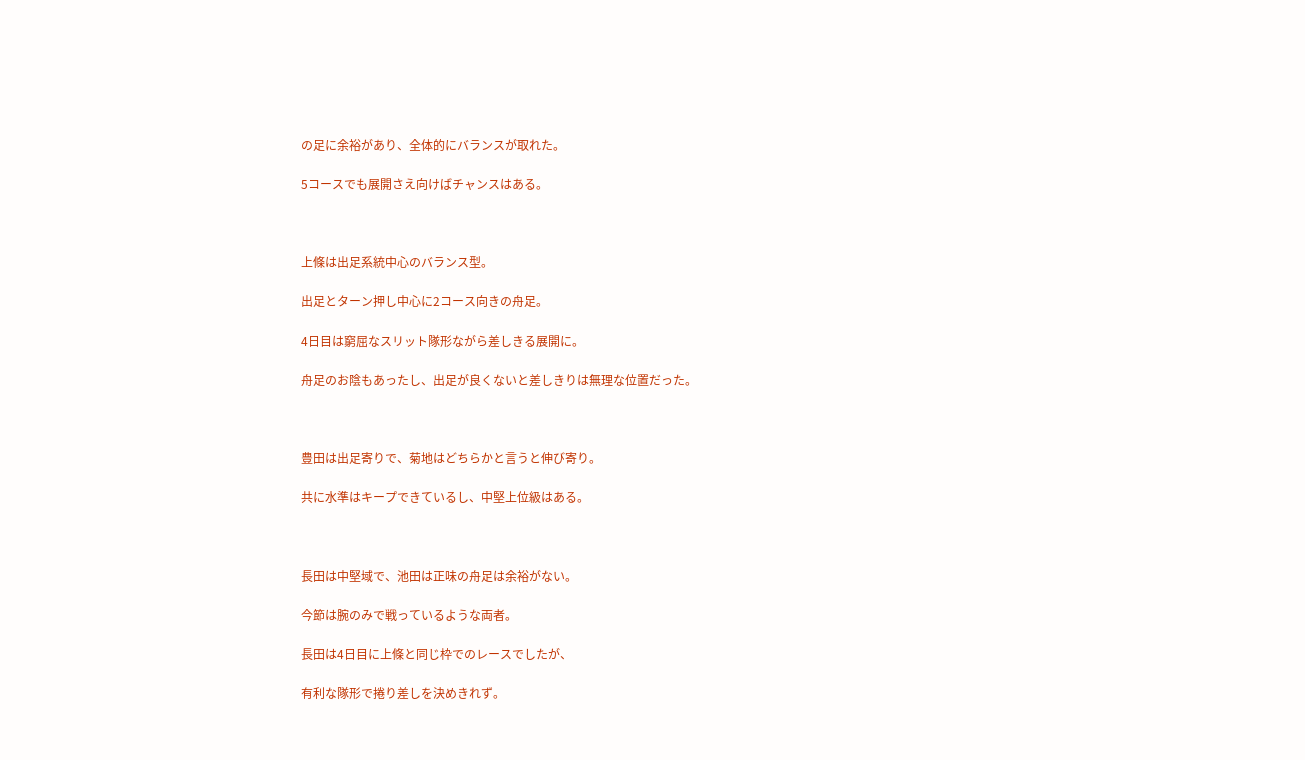の足に余裕があり、全体的にバランスが取れた。

5コースでも展開さえ向けばチャンスはある。



上條は出足系統中心のバランス型。

出足とターン押し中心に2コース向きの舟足。

4日目は窮屈なスリット隊形ながら差しきる展開に。

舟足のお陰もあったし、出足が良くないと差しきりは無理な位置だった。



豊田は出足寄りで、菊地はどちらかと言うと伸び寄り。

共に水準はキープできているし、中堅上位級はある。



長田は中堅域で、池田は正味の舟足は余裕がない。

今節は腕のみで戦っているような両者。

長田は4日目に上條と同じ枠でのレースでしたが、

有利な隊形で捲り差しを決めきれず。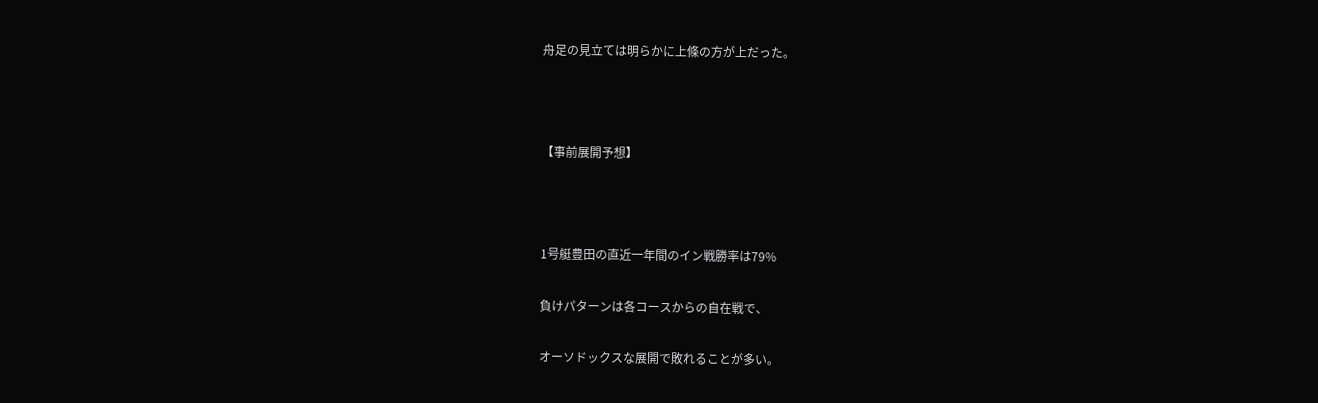舟足の見立ては明らかに上條の方が上だった。



【事前展開予想】



1号艇豊田の直近一年間のイン戦勝率は79%

負けパターンは各コースからの自在戦で、

オーソドックスな展開で敗れることが多い。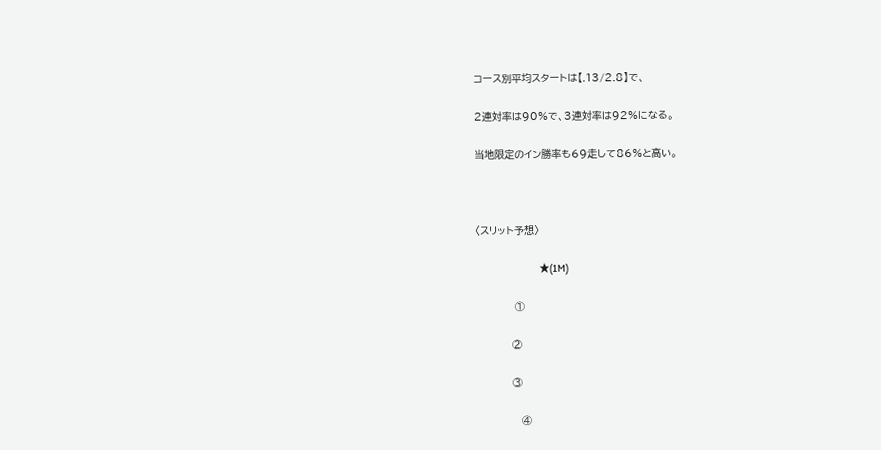コース別平均スタートは【.13/2.8】で、

2連対率は90%で、3連対率は92%になる。

当地限定のイン勝率も69走して86%と高い。



〈スリット予想〉

                                ★(1M)

             ①

            ②

            ③

               ④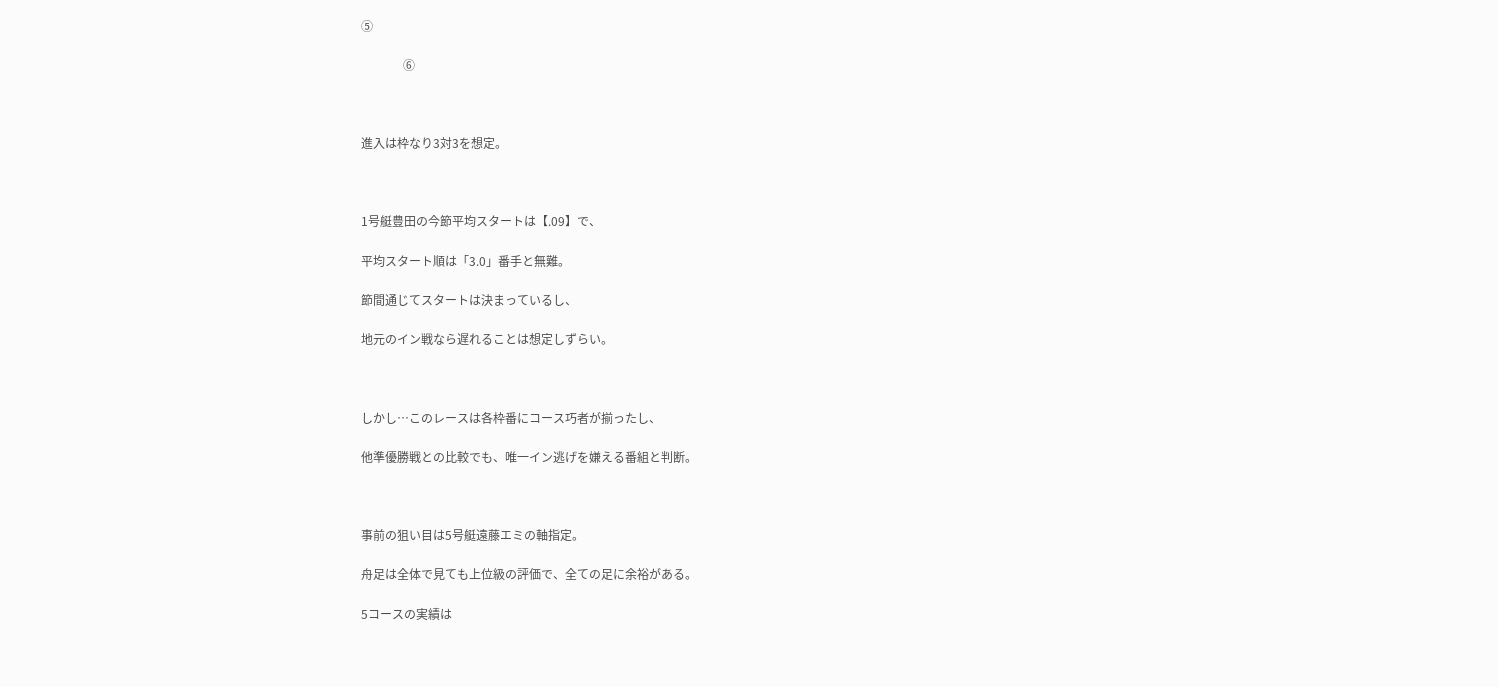⑤

              ⑥



進入は枠なり3対3を想定。



1号艇豊田の今節平均スタートは【.09】で、

平均スタート順は「3.0」番手と無難。

節間通じてスタートは決まっているし、

地元のイン戦なら遅れることは想定しずらい。



しかし…このレースは各枠番にコース巧者が揃ったし、

他準優勝戦との比較でも、唯一イン逃げを嫌える番組と判断。



事前の狙い目は5号艇遠藤エミの軸指定。

舟足は全体で見ても上位級の評価で、全ての足に余裕がある。

5コースの実績は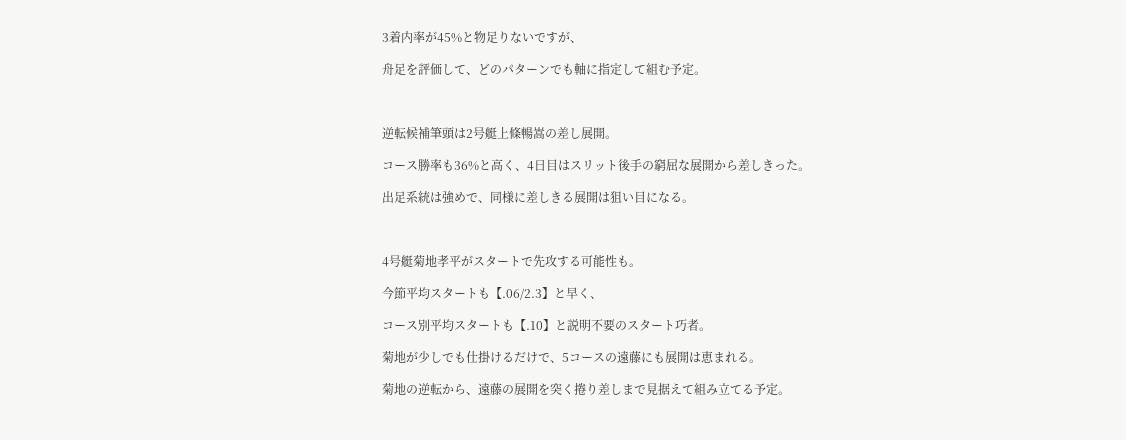3着内率が45%と物足りないですが、

舟足を評価して、どのパターンでも軸に指定して組む予定。



逆転候補筆頭は2号艇上條暢嵩の差し展開。

コース勝率も36%と高く、4日目はスリット後手の窮屈な展開から差しきった。

出足系統は強めで、同様に差しきる展開は狙い目になる。



4号艇菊地孝平がスタートで先攻する可能性も。

今節平均スタートも【.06/2.3】と早く、

コース別平均スタートも【.10】と説明不要のスタート巧者。

菊地が少しでも仕掛けるだけで、5コースの遠藤にも展開は恵まれる。

菊地の逆転から、遠藤の展開を突く捲り差しまで見据えて組み立てる予定。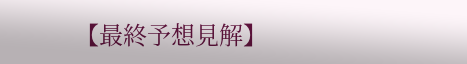【最終予想見解】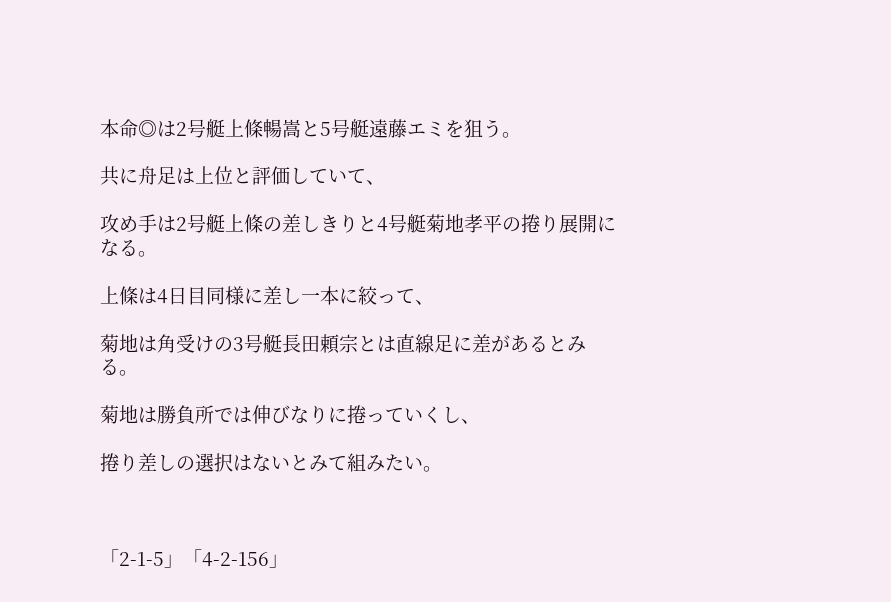本命◎は2号艇上條暢嵩と5号艇遠藤エミを狙う。

共に舟足は上位と評価していて、

攻め手は2号艇上條の差しきりと4号艇菊地孝平の捲り展開になる。

上條は4日目同様に差し一本に絞って、

菊地は角受けの3号艇長田頼宗とは直線足に差があるとみる。

菊地は勝負所では伸びなりに捲っていくし、

捲り差しの選択はないとみて組みたい。



「2-1-5」「4-2-156」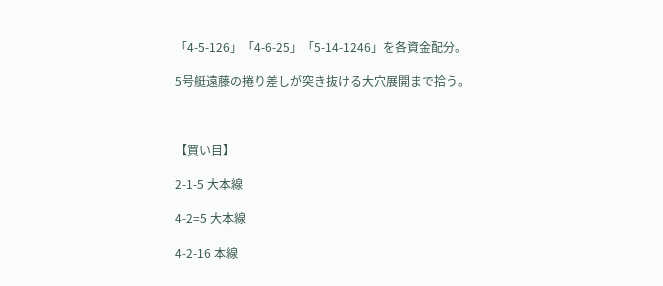「4-5-126」「4-6-25」「5-14-1246」を各資金配分。

5号艇遠藤の捲り差しが突き抜ける大穴展開まで拾う。



【買い目】

2-1-5 大本線

4-2=5 大本線

4-2-16 本線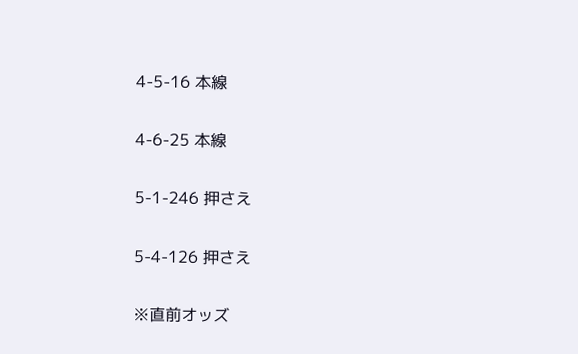4-5-16 本線

4-6-25 本線

5-1-246 押さえ

5-4-126 押さえ

※直前オッズ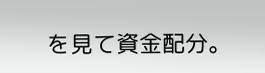を見て資金配分。